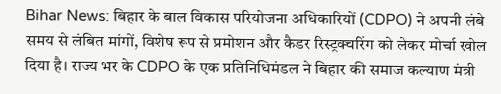Bihar News: बिहार के बाल विकास परियोजना अधिकारियों (CDPO) ने अपनी लंबे समय से लंबित मांगों, विशेष रूप से प्रमोशन और कैडर रिस्ट्रक्चरिंग को लेकर मोर्चा खोल दिया है। राज्य भर के CDPO के एक प्रतिनिधिमंडल ने बिहार की समाज कल्याण मंत्री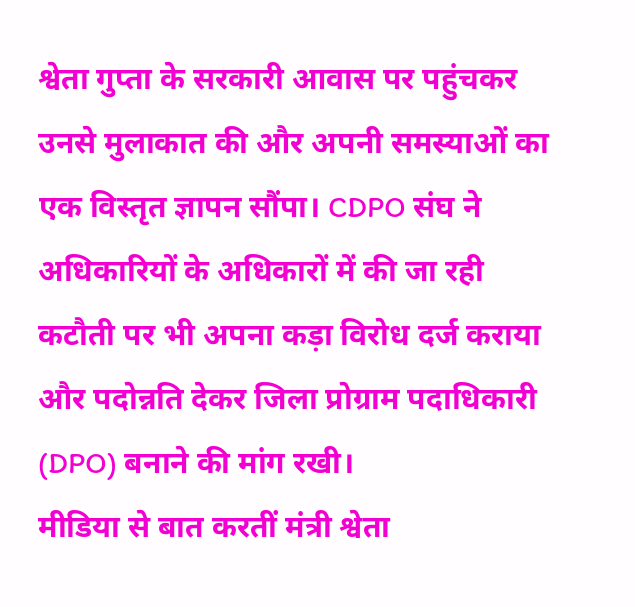श्वेता गुप्ता के सरकारी आवास पर पहुंचकर उनसे मुलाकात की और अपनी समस्याओं का एक विस्तृत ज्ञापन सौंपा। CDPO संघ ने अधिकारियों के अधिकारों में की जा रही कटौती पर भी अपना कड़ा विरोध दर्ज कराया और पदोन्नति देकर जिला प्रोग्राम पदाधिकारी (DPO) बनाने की मांग रखी।
मीडिया से बात करतीं मंत्री श्वेता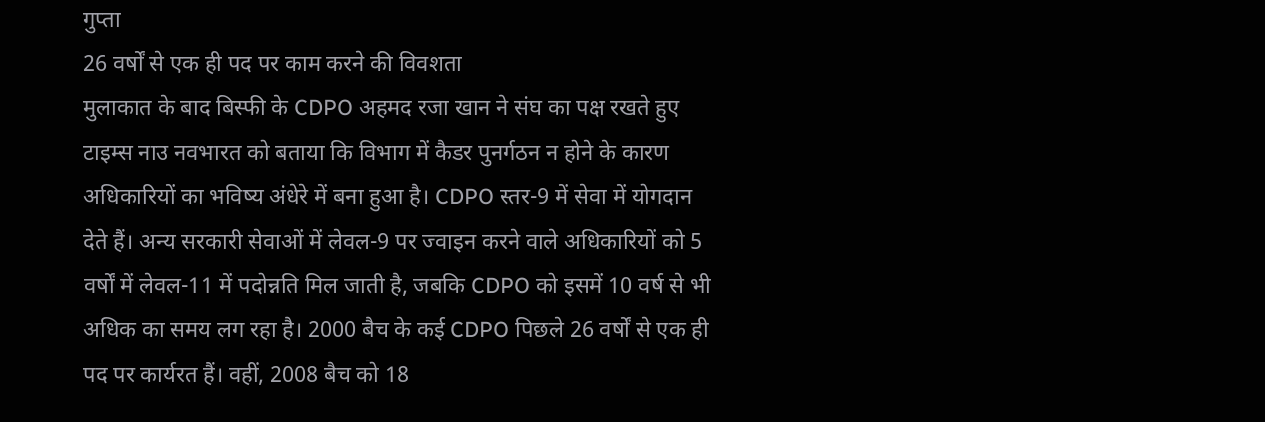गुप्ता
26 वर्षों से एक ही पद पर काम करने की विवशता
मुलाकात के बाद बिस्फी के CDPO अहमद रजा खान ने संघ का पक्ष रखते हुए टाइम्स नाउ नवभारत को बताया कि विभाग में कैडर पुनर्गठन न होने के कारण अधिकारियों का भविष्य अंधेरे में बना हुआ है। CDPO स्तर-9 में सेवा में योगदान देते हैं। अन्य सरकारी सेवाओं में लेवल-9 पर ज्वाइन करने वाले अधिकारियों को 5 वर्षों में लेवल-11 में पदोन्नति मिल जाती है, जबकि CDPO को इसमें 10 वर्ष से भी अधिक का समय लग रहा है। 2000 बैच के कई CDPO पिछले 26 वर्षों से एक ही पद पर कार्यरत हैं। वहीं, 2008 बैच को 18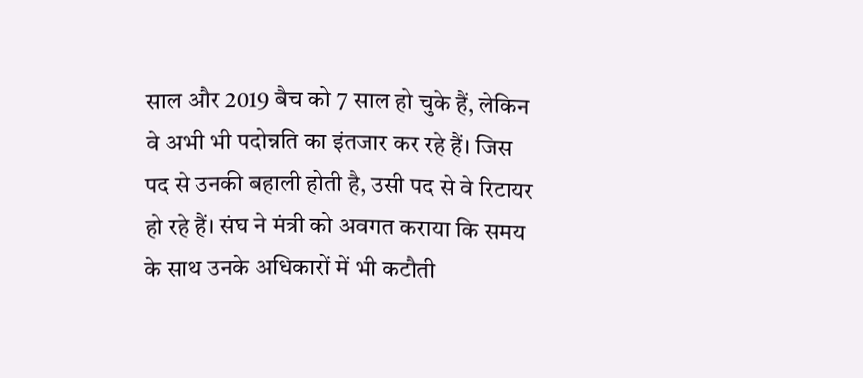साल और 2019 बैच को 7 साल हो चुके हैं, लेकिन वे अभी भी पदोन्नति का इंतजार कर रहे हैं। जिस पद से उनकी बहाली होती है, उसी पद से वे रिटायर हो रहे हैं। संघ ने मंत्री को अवगत कराया कि समय के साथ उनके अधिकारों में भी कटौती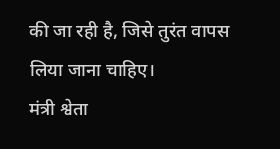की जा रही है, जिसे तुरंत वापस लिया जाना चाहिए।
मंत्री श्वेता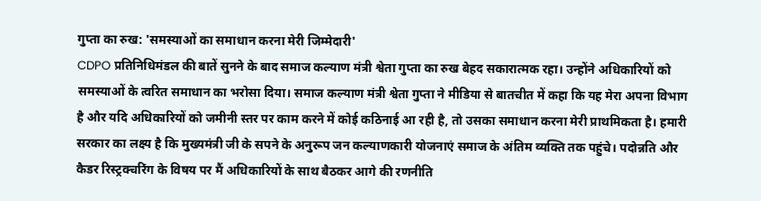गुप्ता का रुख: 'समस्याओं का समाधान करना मेरी जिम्मेदारी'
CDPO प्रतिनिधिमंडल की बातें सुनने के बाद समाज कल्याण मंत्री श्वेता गुप्ता का रुख बेहद सकारात्मक रहा। उन्होंने अधिकारियों को समस्याओं के त्वरित समाधान का भरोसा दिया। समाज कल्याण मंत्री श्वेता गुप्ता ने मीडिया से बातचीत में कहा कि यह मेरा अपना विभाग है और यदि अधिकारियों को जमीनी स्तर पर काम करने में कोई कठिनाई आ रही है, तो उसका समाधान करना मेरी प्राथमिकता है। हमारी सरकार का लक्ष्य है कि मुख्यमंत्री जी के सपने के अनुरूप जन कल्याणकारी योजनाएं समाज के अंतिम व्यक्ति तक पहुंचे। पदोन्नति और कैडर रिस्ट्रक्चरिंग के विषय पर मैं अधिकारियों के साथ बैठकर आगे की रणनीति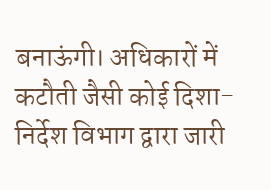बनाऊंगी। अधिकारों में कटौती जैसी कोई दिशा-निर्देश विभाग द्वारा जारी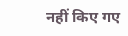नहीं किए गए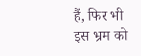हैं, फिर भी इस भ्रम को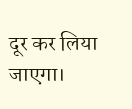दूर कर लिया जाएगा।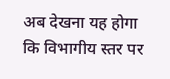अब देखना यह होगा कि विभागीय स्तर पर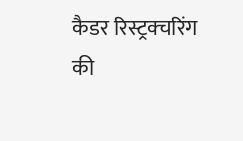कैडर रिस्ट्रक्चरिंग की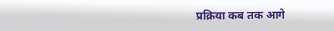प्रक्रिया कब तक आगे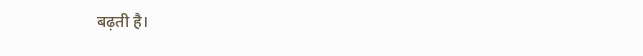बढ़ती है।